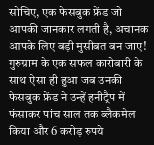सोचिए, एक फेसबुक फ्रेंड जो आपकी जानकार लगती है, अचानक आपके लिए बड़ी मुसीबत बन जाए! गुरुग्राम के एक सफल कारोबारी के साथ ऐसा ही हुआ जब उनकी फेसबुक फ्रेंड ने उन्हें हनीट्रैप में फंसाकर पांच साल तक ब्लैकमेल किया और 6 करोड़ रुपये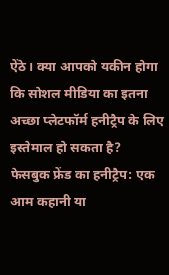ऐंठे। क्या आपको यकीन होगा कि सोशल मीडिया का इतना अच्छा प्लेटफॉर्म हनीट्रैप के लिए इस्तेमाल हो सकता है?
फेसबुक फ्रेंड का हनीट्रैप: एक आम कहानी या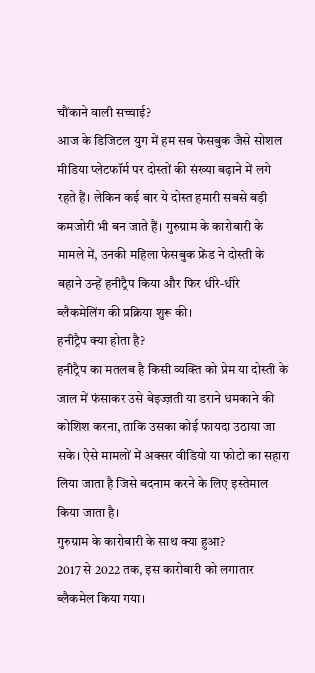चौंकाने वाली सच्चाई?
आज के डिजिटल युग में हम सब फेसबुक जैसे सोशल मीडिया प्लेटफॉर्म पर दोस्तों की संख्या बढ़ाने में लगे रहते हैं। लेकिन कई बार ये दोस्त हमारी सबसे बड़ी कमजोरी भी बन जाते हैं। गुरुग्राम के कारोबारी के मामले में, उनकी महिला फेसबुक फ्रेंड ने दोस्ती के बहाने उन्हें हनीट्रैप किया और फिर धीरे-धीरे ब्लैकमेलिंग की प्रक्रिया शुरू की।
हनीट्रैप क्या होता है?
हनीट्रैप का मतलब है किसी व्यक्ति को प्रेम या दोस्ती के जाल में फंसाकर उसे बेइज्ज़ती या डराने धमकाने की कोशिश करना, ताकि उसका कोई फायदा उठाया जा सके। ऐसे मामलों में अक्सर वीडियो या फोटो का सहारा लिया जाता है जिसे बदनाम करने के लिए इस्तेमाल किया जाता है।
गुरुग्राम के कारोबारी के साथ क्या हुआ?
2017 से 2022 तक, इस कारोबारी को लगातार ब्लैकमेल किया गया।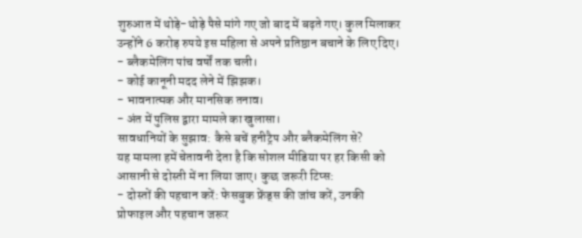शुरुआत में थोड़े-थोड़े पैसे मांगे गए जो बाद में बढ़ते गए। कुल मिलाकर उन्होंने 6 करोड़ रुपये इस महिला से अपने प्रतिष्ठान बचाने के लिए दिए।
- ब्लैकमेलिंग पांच वर्षों तक चली।
- कोई कानूनी मदद लेने में झिझक।
- भावनात्मक और मानसिक तनाव।
- अंत में पुलिस द्वारा मामले का खुलासा।
सावधानियों के सुझाव: कैसे बचें हनीट्रैप और ब्लैकमेलिंग से?
यह मामला हमें चेतावनी देता है कि सोशल मीडिया पर हर किसी को आसानी से दोस्ती में ना लिया जाए। कुछ जरूरी टिप्स:
- दोस्तों की पहचान करें: फेसबुक फ्रेंड्स की जांच करें, उनकी प्रोफाइल और पहचान जरूर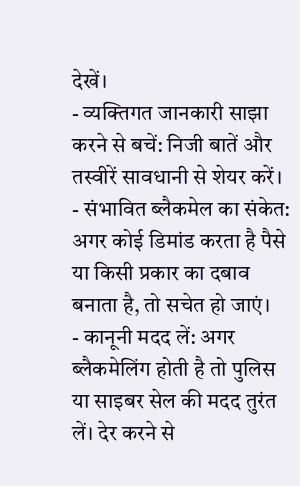देखें।
- व्यक्तिगत जानकारी साझा करने से बचें: निजी बातें और तस्वीरें सावधानी से शेयर करें।
- संभावित ब्लैकमेल का संकेत: अगर कोई डिमांड करता है पैसे या किसी प्रकार का दबाव बनाता है, तो सचेत हो जाएं।
- कानूनी मदद लें: अगर ब्लैकमेलिंग होती है तो पुलिस या साइबर सेल की मदद तुरंत लें। देर करने से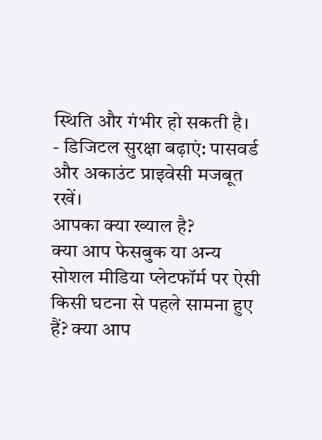स्थिति और गंभीर हो सकती है।
- डिजिटल सुरक्षा बढ़ाएं: पासवर्ड और अकाउंट प्राइवेसी मजबूत रखें।
आपका क्या ख्याल है?
क्या आप फेसबुक या अन्य सोशल मीडिया प्लेटफॉर्म पर ऐसी किसी घटना से पहले सामना हुए हैं? क्या आप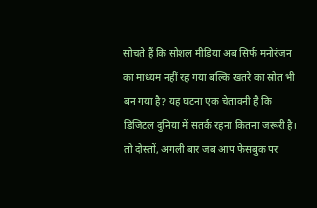सोचते हैं कि सोशल मीडिया अब सिर्फ मनोरंजन का माध्यम नहीं रह गया बल्कि खतरे का स्रोत भी बन गया है? यह घटना एक चेतावनी है कि डिजिटल दुनिया में सतर्क रहना कितना जरूरी है।
तो दोस्तों, अगली बार जब आप फेसबुक पर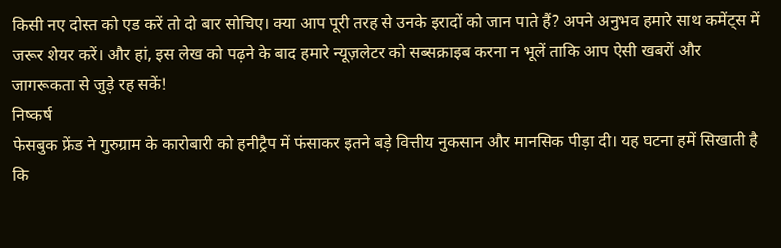किसी नए दोस्त को एड करें तो दो बार सोचिए। क्या आप पूरी तरह से उनके इरादों को जान पाते हैं? अपने अनुभव हमारे साथ कमेंट्स में जरूर शेयर करें। और हां, इस लेख को पढ़ने के बाद हमारे न्यूज़लेटर को सब्सक्राइब करना न भूलें ताकि आप ऐसी खबरों और जागरूकता से जुड़े रह सकें!
निष्कर्ष
फेसबुक फ्रेंड ने गुरुग्राम के कारोबारी को हनीट्रैप में फंसाकर इतने बड़े वित्तीय नुकसान और मानसिक पीड़ा दी। यह घटना हमें सिखाती है कि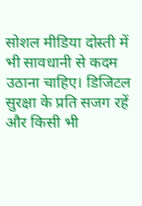सोशल मीडिया दोस्ती में भी सावधानी से कदम उठाना चाहिए। डिजिटल सुरक्षा के प्रति सजग रहें और किसी भी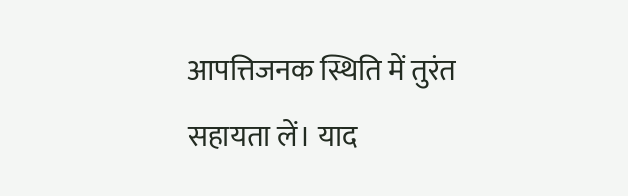आपत्तिजनक स्थिति में तुरंत सहायता लें। याद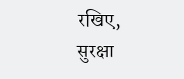रखिए, सुरक्षा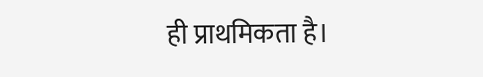ही प्राथमिकता है।